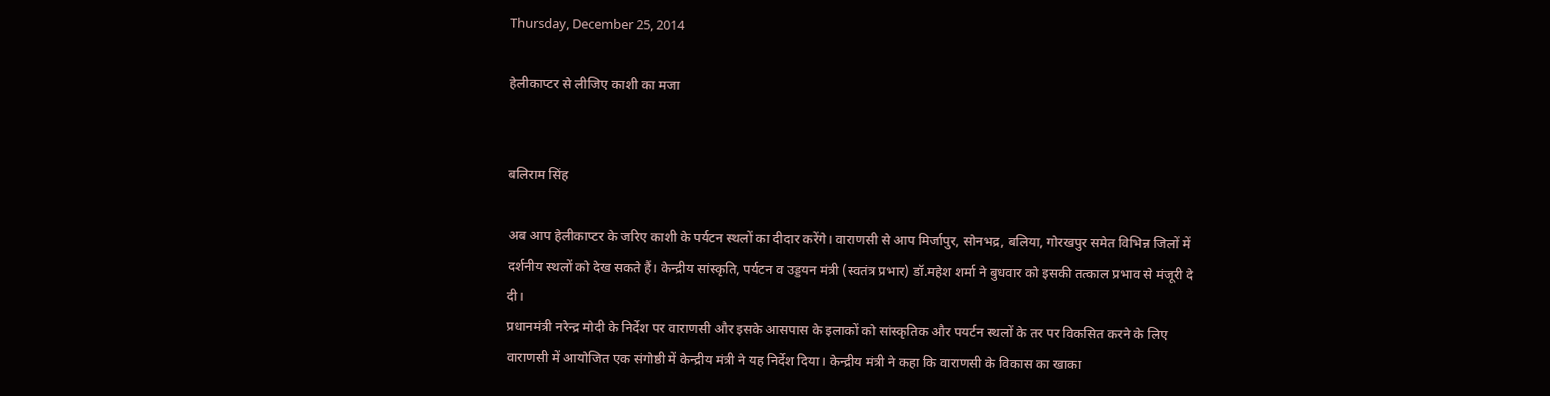Thursday, December 25, 2014

हेलीकाप्टर से लीजिए काशी का मजा


बलिराम सिंह

अब आप हेलीकाप्टर के जरिए काशी के पर्यटन स्थलों का दीदार करेंगे। वाराणसी से आप मिर्जापुर, सोनभद्र, बलिया, गोरखपुर समेत विभिन्न जिलों में दर्शनीय स्थलों को देख सकते हैं। केन्द्रीय सांस्कृति, पर्यटन व उड्डयन मंत्री (स्वतंत्र प्रभार) डॉ.महेश शर्मा ने बुधवार को इसकी तत्काल प्रभाव से मंजूरी दे दी।
प्रधानमंत्री नरेन्द्र मोदी के निर्देश पर वाराणसी और इसके आसपास के इलाकों को सांस्कृतिक और पयर्टन स्थलों के तर पर विकसित करने के लिए वाराणसी में आयोजित एक संगोष्ठी में केन्द्रीय मंत्री ने यह निर्देश दिया। केन्द्रीय मंत्री ने कहा कि वाराणसी के विकास का खाका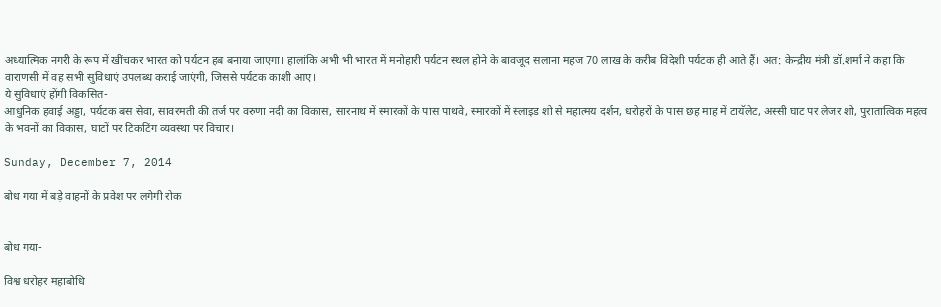अध्यात्मिक नगरी के रूप में खींचकर भारत को पर्यटन हब बनाया जाएगा। हालांकि अभी भी भारत में मनोहारी पर्यटन स्थल होने के बावजूद सलाना महज 70 लाख के करीब विदेशी पर्यटक ही आते हैं। अत: केन्द्रीय मंत्री डॉ.शर्मा ने कहा कि वाराणसी में वह सभी सुविधाएं उपलब्ध कराई जाएंगी, जिससे पर्यटक काशी आए।
ये सुविधाएं होंगी विकसित-
आधुनिक हवाई अड्डा, पर्यटक बस सेवा, सावरमती की तर्ज पर वरुणा नदी का विकास, सारनाथ में स्मारकों के पास पाथवे, स्मारकों में स्लाइड शो से महात्मय दर्शन, धरोहरों के पास छह माह में टायॅलेट, अस्सी घाट पर लेजर शो, पुरातात्विक महत्व के भवनों का विकास, घाटों पर टिकटिंग व्यवस्था पर विचार।

Sunday, December 7, 2014

बोध गया में बड़े वाहनों के प्रवेश पर लगेगी रोक


बोध गया-

विश्व धरोहर महाबोधि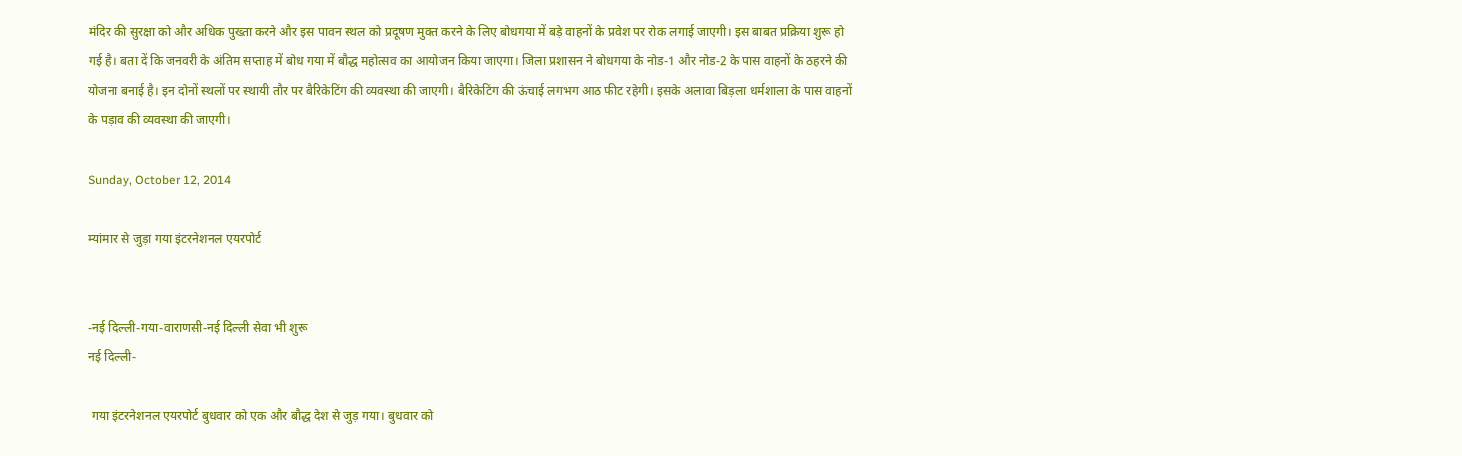मंदिर की सुरक्षा को और अधिक पुख्ता करने और इस पावन स्थल को प्रदूषण मुक्त करने के लिए बोधगया में बड़े वाहनों के प्रवेश पर रोक लगाई जाएगी। इस बाबत प्रक्रिया शुरू हो गई है। बता दें कि जनवरी के अंतिम सप्ताह में बोध गया में बौद्ध महोत्सव का आयोजन किया जाएगा। जिला प्रशासन ने बोधगया के नोड-1 और नोड-2 के पास वाहनों के ठहरने की योजना बनाई है। इन दोनों स्थलों पर स्थायी तौर पर बैरिकेटिंग की व्यवस्था की जाएगी। बैरिकेटिंग की ऊंचाई लगभग आठ फीट रहेगी। इसके अलावा बिड़ला धर्मशाला के पास वाहनों के पड़ाव की व्यवस्था की जाएगी।

Sunday, October 12, 2014

म्यांमार से जुड़ा गया इंटरनेशनल एयरपोर्ट


-नई दिल्ली-गया-वाराणसी-नई दिल्ली सेवा भी शुरू
नई दिल्ली-

 गया इंटरनेशनल एयरपोर्ट बुधवार को एक और बौद्ध देश से जुड़ गया। बुधवार को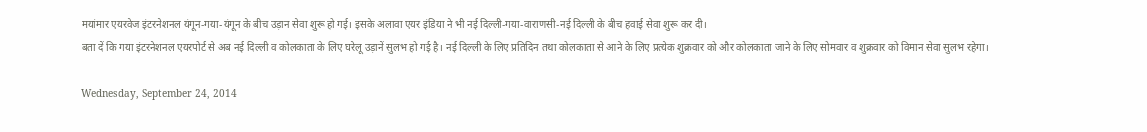मयांमार एयरवेज इंटरनेशनल यंगून-गया-यंगून के बीच उड़ान सेवा शुरू हो गई। इसके अलावा एयर इंडिया ने भी नई दिल्ली-गया-वाराणसी-नई दिल्ली के बीच हवाई सेवा शुरू कर दी।
बता दें कि गया इंटरनेशनल एयरपोर्ट से अब नई दिल्ली व कोलकाता के लिए घरेलू उड़ानें सुलभ हो गई है। नई दिल्ली के लिए प्रतिदिन तथा कोलकाता से आने के लिए प्रत्येक शुक्रवार को और कोलकाता जाने के लिए सोमवार व शुक्रवार को विमान सेवा सुलभ रहेगा।

Wednesday, September 24, 2014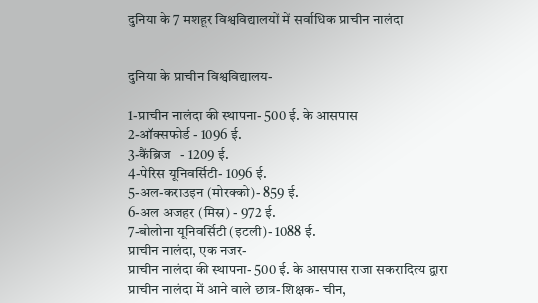दुनिया के 7 मशहूर विश्वविद्यालयों में सर्वाधिक प्राचीन नालंदा


दुनिया के प्राचीन विश्वविद्यालय-

1-प्राचीन नालंदा की स्थापना- 500 ई. के आसपास
2-ऑक्सफोर्ड - 1096 ई.
3-कैंब्रिज   - 1209 ई.
4-पेरिस यूनिवर्सिटी- 1096 ई.
5-अल-कराउइन (मोरक्को)- 859 ई.
6-अल अजहर (मिस्र) - 972 ई.
7-बोलोना यूनिवर्सिटी (इटली)- 1088 ई.
प्राचीन नालंदा, एक नजर-
प्राचीन नालंदा की स्थापना- 500 ई. के आसपास राजा सकरादित्य द्वारा
प्राचीन नालंदा में आने वाले छात्र-शिक्षक- चीन,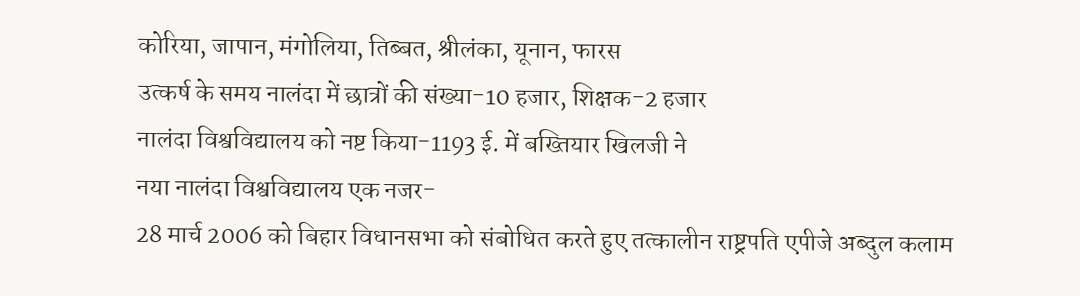कोरिया, जापान, मंगोलिया, तिब्बत, श्रीलंका, यूनान, फारस
उत्कर्ष के समय नालंदा में छात्रों की संख्या-10 हजार, शिक्षक-2 हजार
नालंदा विश्वविद्यालय को नष्ट किया-1193 ई. में बख्तियार खिलजी ने
नया नालंदा विश्वविद्यालय एक नजर-
28 मार्च 2006 को बिहार विधानसभा को संबोधित करते हुए तत्कालीन राष्ट्रपति एपीजे अब्दुल कलाम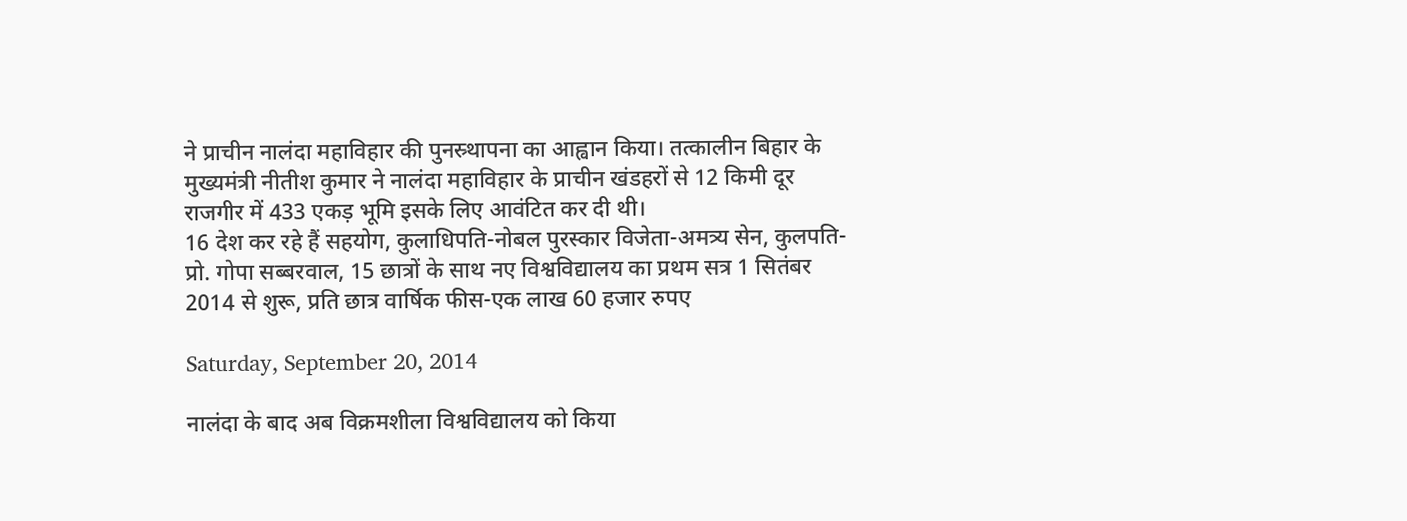ने प्राचीन नालंदा महाविहार की पुनस्र्थापना का आह्वान किया। तत्कालीन बिहार के मुख्यमंत्री नीतीश कुमार ने नालंदा महाविहार के प्राचीन खंडहरों से 12 किमी दूर राजगीर में 433 एकड़ भूमि इसके लिए आवंटित कर दी थी।
16 देश कर रहे हैं सहयोग, कुलाधिपति-नोबल पुरस्कार विजेता-अमत्र्य सेन, कुलपति-प्रो. गोपा सब्बरवाल, 15 छात्रों के साथ नए विश्वविद्यालय का प्रथम सत्र 1 सितंबर 2014 से शुरू, प्रति छात्र वार्षिक फीस-एक लाख 60 हजार रुपए

Saturday, September 20, 2014

नालंदा के बाद अब विक्रमशीला विश्वविद्यालय को किया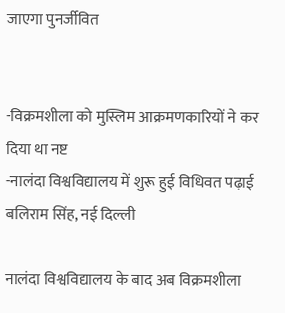जाएगा पुनर्जीवित


-विक्रमशीला को मुस्लिम आक्रमणकारियों ने कर दिया था नष्ट
-नालंदा विश्वविद्यालय में शुरू हुई विधिवत पढ़ाई
बलिराम सिंह, नई दिल्ली

नालंदा विश्वविद्यालय के बाद अब विक्रमशीला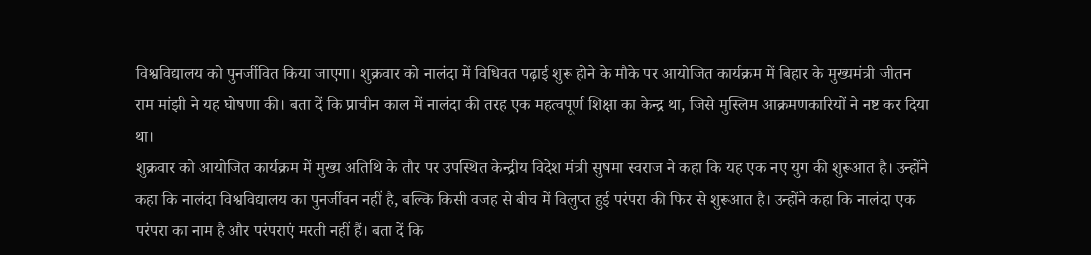विश्वविद्यालय को पुनर्जीवित किया जाएगा। शुक्रवार को नालंदा में विधिवत पढ़ाई शुरू होने के मौके पर आयोजित कार्यक्रम में बिहार के मुख्यमंत्री जीतन राम मांझी ने यह घोषणा की। बता दें कि प्राचीन काल में नालंदा की तरह एक महत्वपूर्ण शिक्षा का केन्द्र था, जिसे मुस्लिम आक्रमणकारियों ने नष्ट कर दिया था।
शुक्रवार को आयोजित कार्यक्रम में मुख्य अतिथि के तौर पर उपस्थित केन्द्रीय विदेश मंत्री सुषमा स्वराज ने कहा कि यह एक नए युग की शुरूआत है। उन्होंने कहा कि नालंदा विश्वविद्यालय का पुनर्जीवन नहीं है, बल्कि किसी वजह से बीच में विलुप्त हुई परंपरा की फिर से शुरूआत है। उन्होंने कहा कि नालंदा एक परंपरा का नाम है और परंपराएं मरती नहीं हैं। बता दें कि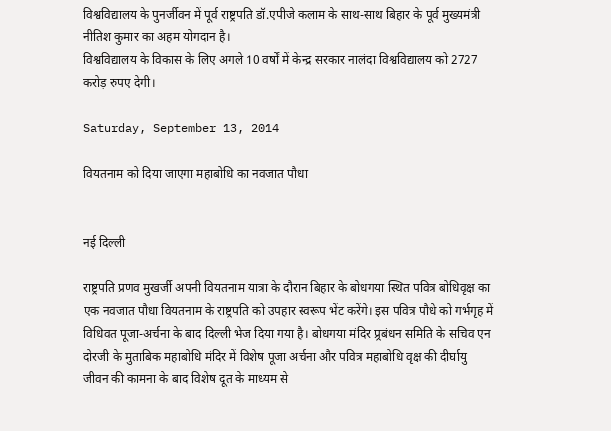विश्वविद्यालय के पुनर्जीवन में पूर्व राष्ट्रपति डॉ.एपीजे कलाम के साथ-साथ बिहार के पूर्व मुख्यमंत्री नीतिश कुमार का अहम योगदान है।
विश्वविद्यालय के विकास के लिए अगले 10 वर्षों में केन्द्र सरकार नालंदा विश्वविद्यालय को 2727 करोड़ रुपए देगी।

Saturday, September 13, 2014

वियतनाम को दिया जाएगा महाबोधि का नवजात पौधा


नई दिल्ली

राष्ट्रपति प्रणव मुखर्जी अपनी वियतनाम यात्रा के दौरान बिहार के बोधगया स्थित पवित्र बोधिवृक्ष का एक नवजात पौधा वियतनाम के राष्ट्रपति को उपहार स्वरूप भेंट करेंगे। इस पवित्र पौधे को गर्भगृह में विधिवत पूजा-अर्चना के बाद दिल्ली भेज दिया गया है। बोधगया मंदिर प्र्रबंधन समिति के सचिव एन दोरजी के मुताबिक महाबोधि मंदिर में विशेष पूजा अर्चना और पवित्र महाबोधि वृक्ष की दीर्घायु जीवन की कामना के बाद विशेष दूत के माध्यम से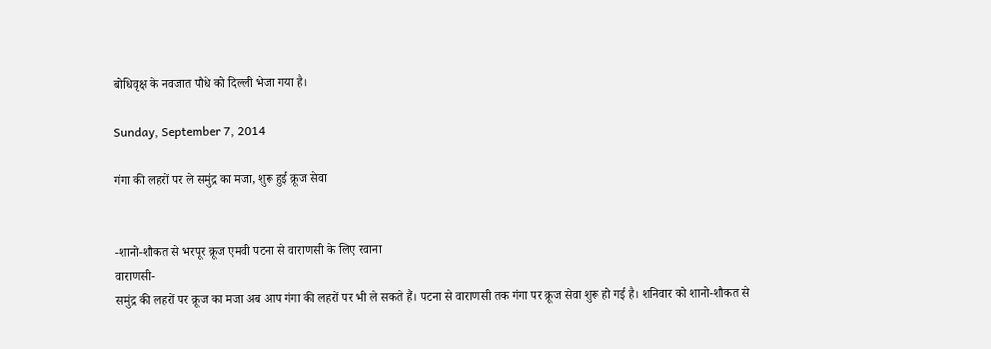बोधिवृक्ष के नवजात पौधे को दिल्ली भेजा गया है।

Sunday, September 7, 2014

गंगा की लहरों पर ले समुंद्र का मजा, शुरू हुई क्रूज सेवा


-शानो-शौकत से भरपूर क्रूज एमवी पटना से वाराणसी के लिए रवाना
वाराणसी-
समुंद्र की लहरों पर क्रूज का मजा अब आप गंगा की लहरों पर भी ले सकते हैं। पटना से वाराणसी तक गंगा पर क्रूज सेवा शुरू हो गई है। शनिवार को शानो-शौकत से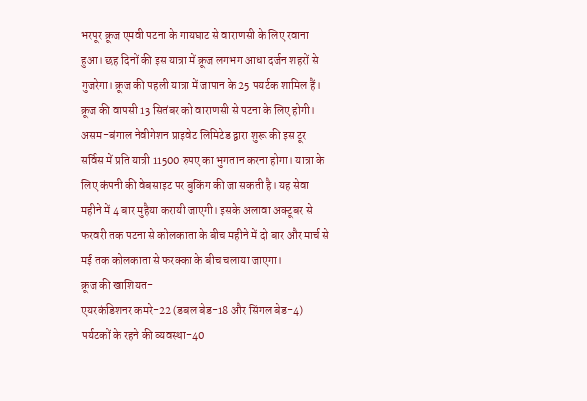भरपूर क्रूज एमवी पटना के गायघाट से वाराणसी के लिए रवाना हुआ। छह दिनों की इस यात्रा में क्रूज लगभग आधा दर्जन शहरों से गुजरेगा। क्रूज की पहली यात्रा में जापान के 25 पयर्टक शामिल हैं। क्रूज की वापसी 13 सितंबर को वाराणसी से पटना के लिए होगी।
असम-बंगाल नेवीगेशन प्राइवेट लिमिटेड द्वारा शुरू की इस टूर सर्विस में प्रति यात्री 11500 रुपए का भुगतान करना होगा। यात्रा के लिए कंपनी की वेबसाइट पर बुकिंग की जा सकती है। यह सेवा महीने में 4 बार मुहैया करायी जाएगी। इसके अलावा अक्टूबर से फरवरी तक पटना से कोलकाता के बीच महीने में दो बार और मार्च से मई तक कोलकाता से फरक्का के बीच चलाया जाएगा।
क्रूज की खाशियत-
एयरकंडिशनर कमरे-22 (डबल बेड-18 और सिंगल बेड-4)
पर्यटकों के रहने की व्यवस्था-40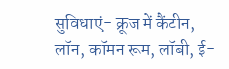सुविधाएं- क्रूज में कैंटीन, लॉन, कॉमन रूम, लॉबी, ई-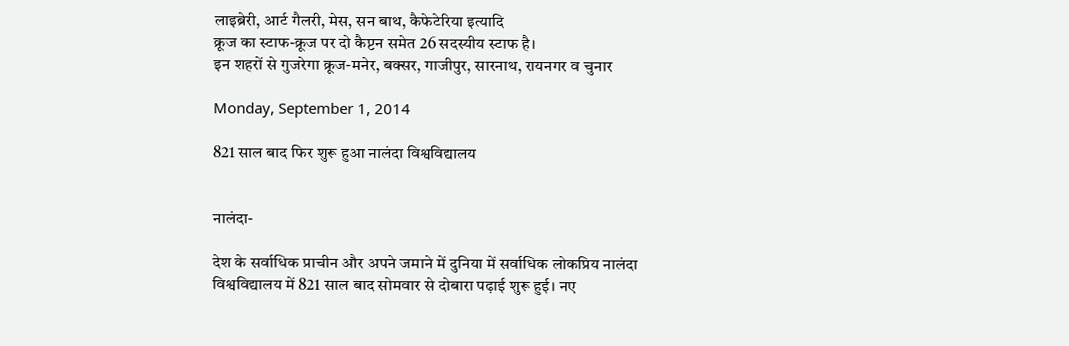लाइब्रेरी, आर्ट गैलरी, मेस, सन बाथ, कैफेटेरिया इत्यादि
क्रूज का स्टाफ-क्रूज पर दो कैप्टन समेत 26 सदस्यीय स्टाफ है।
इन शहरों से गुजरेगा क्रूज-मनेर, बक्सर, गाजीपुर, सारनाथ, रायनगर व चुनार

Monday, September 1, 2014

821 साल बाद फिर शुरू हुआ नालंदा विश्वविद्यालय


नालंदा-

देश के सर्वाधिक प्राचीन और अपने जमाने में दुनिया में सर्वाधिक लोकप्रिय नालंदा विश्वविद्यालय में 821 साल बाद सोमवार से दोबारा पढ़ाई शुरू हुई। नए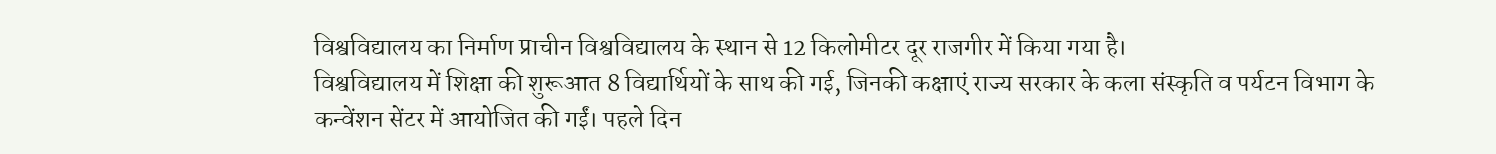विश्वविद्यालय का निर्माण प्राचीन विश्वविद्यालय के स्थान से 12 किलोमीटर दूर राजगीर में किया गया है।
विश्वविद्यालय में शिक्षा की शुरूआत 8 विद्यार्थियों के साथ की गई, जिनकी कक्षाएं राज्य सरकार के कला संस्कृति व पर्यटन विभाग के कन्वेंशन सेंटर में आयोजित की गईं। पहले दिन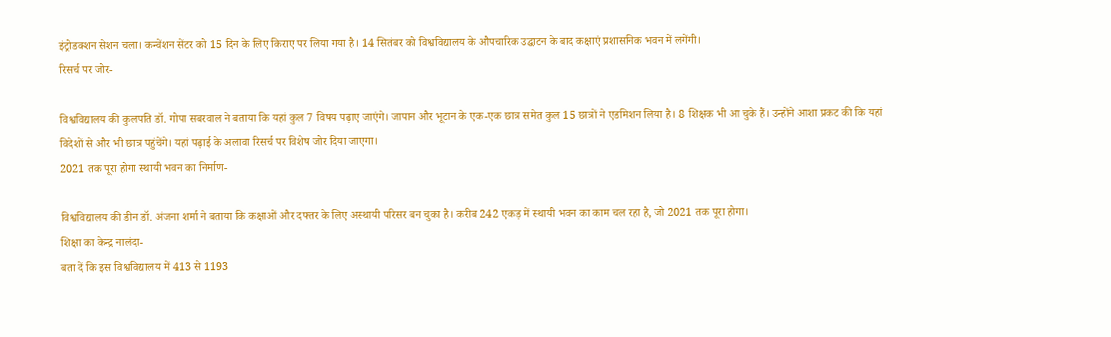इंट्रोडक्शन सेशन चला। कन्वेंशन सेंटर को 15 दिन के लिए किराए पर लिया गया है। 14 सितंबर को विश्वविद्यालय के औपचारिक उद्घाटन के बाद कक्षाएं प्रशासनिक भवन में लगेंगी।
रिसर्च पर जोर-

विश्वविद्यालय की कुलपति डॉ. गोपा सबरवाल ने बताया कि यहां कुल 7 विषय पढ़ाए जाएंगे। जापान और भूटान के एक-एक छात्र समेत कुल 15 छात्रों ने एडमिशन लिया है। 8 शिक्षक भी आ चुके हैं। उन्होंने आशा प्रकट की कि यहां विदेशों से और भी छात्र पहुंचेंगे। यहां पढ़ाई के अलावा रिसर्च पर विशेष जोर दिया जाएगा।
2021 तक पूरा होगा स्थायी भवन का निर्माण-

विश्वविद्यालय की डीन डॉ. अंजना शर्मा ने बताया कि कक्षाओं और दफ्तर के लिए अस्थायी परिसर बन चुका है। करीब 242 एकड़ में स्थायी भवन का काम चल रहा है, जो 2021 तक पूरा होगा।
शिक्षा का केन्द्र नालंदा-
बता दें कि इस विश्वविद्यालय में 413 से 1193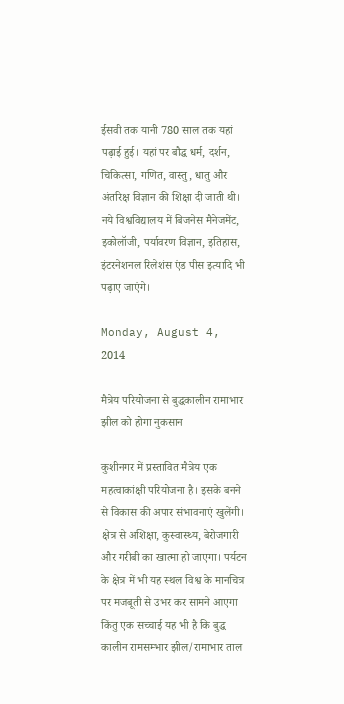ईसवी तक यानी 780 साल तक यहां पढ़ाई हुई। यहां पर बौद्ध धर्म, दर्शन, चिकित्सा, गणित, वास्तु, धातु और अंतरिक्ष विज्ञान की शिक्षा दी जाती थी। नये विश्वविद्यालय में बिजनेस मैनेजमेंट, इकोलॉजी, पर्यावरण विज्ञान, इतिहास, इंटरनेशनल रिलेशंस एंड पीस इत्यादि भी पढ़ाए जाएंगे।

Monday, August 4, 2014

मैत्रेय परियोजना से बुद्धकालीन रामाभार झील को होगा नुकसान

कुशीनगर में प्रस्तावित मैत्रेय एक महत्वाकांक्षी परियोजना है। इसके बनने से विकास की अपार संभावनाएं खुलेंगी। क्षेत्र से अशिक्षा, कुस्वास्थ्य, बेरोजगारी और गरीबी का खात्मा हो जाएगा। पर्यटन के क्षेत्र में भी यह स्थल विश्व के मानचित्र पर मजबूती से उभर कर सामने आएगा किंतु एक सच्चाई यह भी है कि बुद्ध कालीन रामसम्भार झील/रामाभार ताल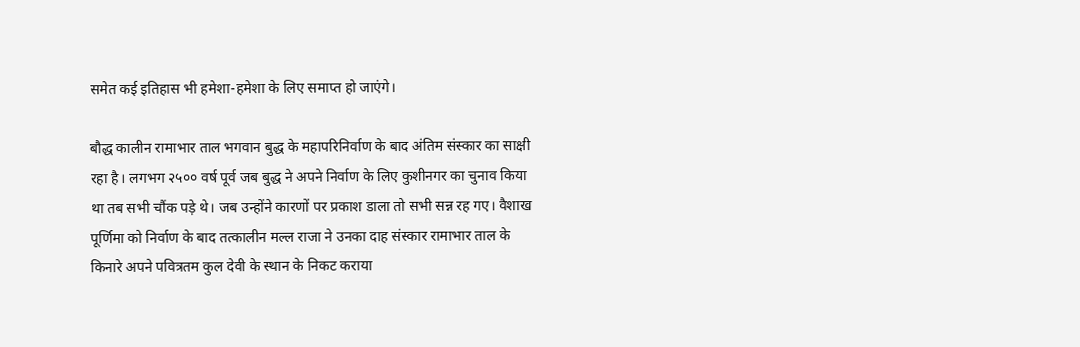समेत कई इतिहास भी हमेशा-हमेशा के लिए समाप्त हो जाएंगे।

बौद्ध कालीन रामाभार ताल भगवान बुद्ध के महापरिनिर्वाण के बाद अंतिम संस्कार का साक्षी रहा है। लगभग २५०० वर्ष पूर्व जब बुद्ध ने अपने निर्वाण के लिए कुशीनगर का चुनाव किया था तब सभी चौंक पड़े थे। जब उन्होंने कारणों पर प्रकाश डाला तो सभी सन्न रह गए। वैशाख पूर्णिमा को निर्वाण के बाद तत्कालीन मल्ल राजा ने उनका दाह संस्कार रामाभार ताल के किनारे अपने पवित्रतम कुल देवी के स्थान के निकट कराया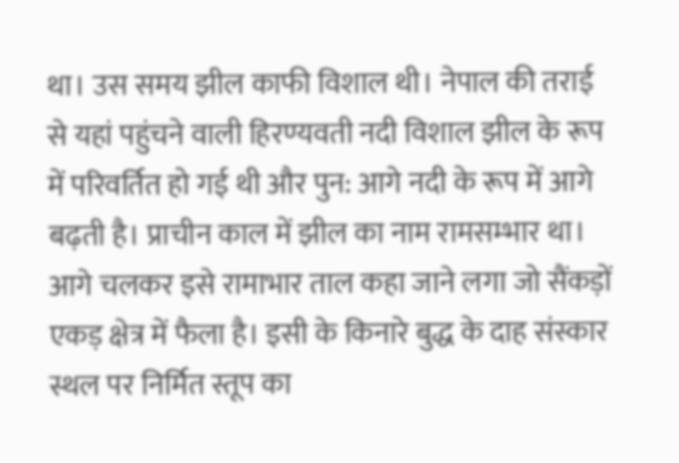था। उस समय झील काफी विशाल थी। नेपाल की तराई से यहां पहुंचने वाली हिरण्यवती नदी विशाल झील के रूप में परिवर्तित हो गई थी और पुन: आगे नदी के रूप में आगे बढ़ती है। प्राचीन काल में झील का नाम रामसम्भार था। आगे चलकर इसे रामाभार ताल कहा जाने लगा जो सैंकड़ों एकड़ क्षेत्र में फैला है। इसी के किनारे बुद्ध के दाह संस्कार स्थल पर निर्मित स्तूप का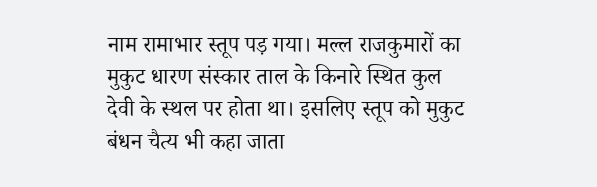नाम रामाभार स्तूप पड़ गया। मल्ल राजकुमारों का मुकुट धारण संस्कार ताल के किनारे स्थित कुल देवी के स्थल पर होता था। इसलिए स्तूप को मुकुट बंधन चैत्य भी कहा जाता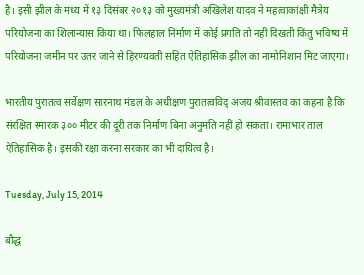है। इसी झील के मध्य में १३ दिसंबर २०१३ को मुख्यमंत्री अखिलेश यादव ने महत्वाकांक्षी मैत्रेय परियोजना का शिलान्यास किया था। फिलहाल निर्माण में कोई प्रगति तो नहीं दिखती किंतु भविष्य में परियोजना जमीन पर उतर जाने से हिरण्यवती सहित ऐतिहासिक झील का नामोनिशान मिट जाएगा।

भारतीय पुरातत्व सर्वेक्षण सारनाथ मंडल के अधीक्षण पुरातत्वविद् अजय श्रीवास्तव का कहना है कि संरक्षित स्मारक ३०० मीटर की दूरी तक निर्माण बिना अनुमति नहीं हो सकता। रामाभार ताल ऐतिहासिक है। इसकी रक्षा करना सरकार का भी दायित्व है।

Tuesday, July 15, 2014

बौद्ध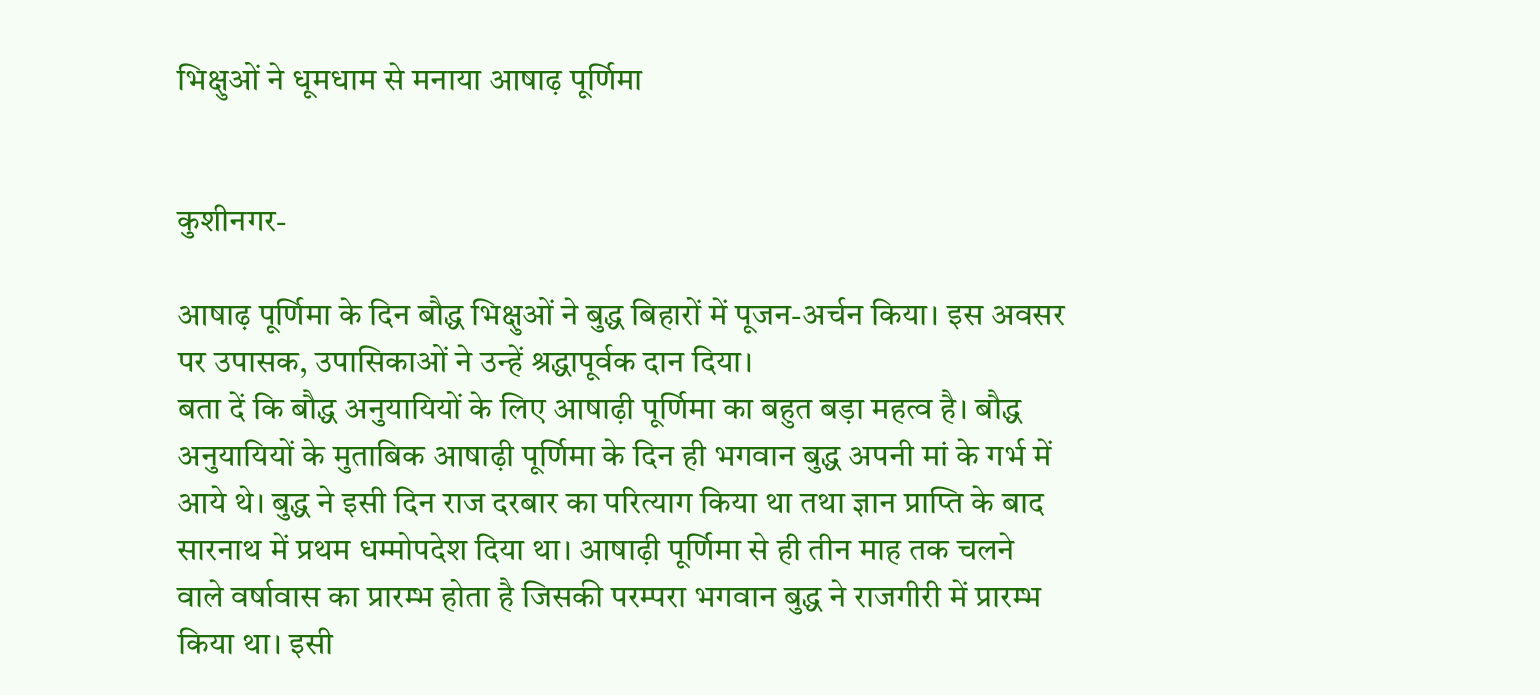भिक्षुओं ने धूमधाम से मनाया आषाढ़ पूर्णिमा


कुशीनगर-

आषाढ़ पूर्णिमा के दिन बौद्ध भिक्षुओं ने बुद्ध बिहारों में पूजन-अर्चन किया। इस अवसर पर उपासक, उपासिकाओं ने उन्हें श्रद्धापूर्वक दान दिया।
बता दें कि बौद्ध अनुयायियों के लिए आषाढ़ी पूर्णिमा का बहुत बड़ा महत्व है। बौद्ध अनुयायियों के मुताबिक आषाढ़ी पूर्णिमा के दिन ही भगवान बुद्ध अपनी मां के गर्भ में आये थे। बुद्ध ने इसी दिन राज दरबार का परित्याग किया था तथा ज्ञान प्राप्ति के बाद सारनाथ में प्रथम धम्मोपदेश दिया था। आषाढ़ी पूर्णिमा से ही तीन माह तक चलने वाले वर्षावास का प्रारम्भ होता है जिसकी परम्परा भगवान बुद्ध ने राजगीरी में प्रारम्भ किया था। इसी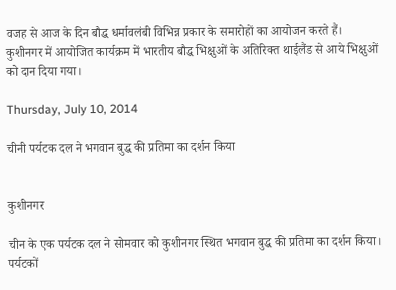वजह से आज के दिन बौद्ध धर्मावलंबी विभिन्न प्रकार के समारोहों का आयोजन करते हैं।
कुशीनगर में आयोजित कार्यक्रम में भारतीय बौद्ध भिक्षुओं के अतिरिक्त थाईलैंड से आये भिक्षुओं को दान दिया गया।

Thursday, July 10, 2014

चीनी पर्यटक दल ने भगवान बुद्ध की प्रतिमा का दर्शन किया


कुशीनगर

चीन के एक पर्यटक दल ने सोमवार को कुशीनगर स्थित भगवान बुद्ध की प्रतिमा का दर्शन किया। पर्यटकों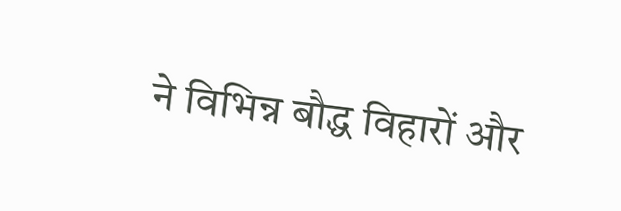ने विभिन्न बौद्ध विहारों और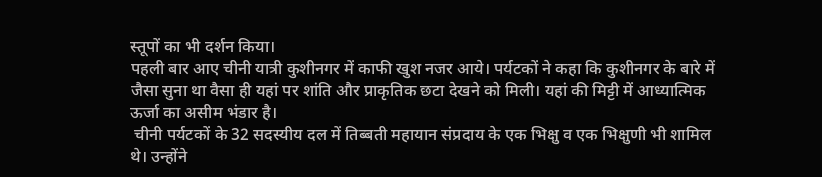स्तूपों का भी दर्शन किया।
पहली बार आए चीनी यात्री कुशीनगर में काफी खुश नजर आये। पर्यटकों ने कहा कि कुशीनगर के बारे में जैसा सुना था वैसा ही यहां पर शांति और प्राकृतिक छटा देखने को मिली। यहां की मिट्टी में आध्यात्मिक ऊर्जा का असीम भंडार है।
 चीनी पर्यटकों के 32 सदस्यीय दल में तिब्बती महायान संप्रदाय के एक भिक्षु व एक भिक्षुणी भी शामिल थे। उन्होंने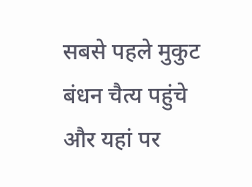सबसे पहले मुकुट बंधन चैत्य पहुंचे और यहां पर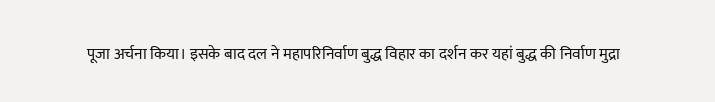पूजा अर्चना किया। इसके बाद दल ने महापरिनिर्वाण बुद्ध विहार का दर्शन कर यहां बुद्ध की निर्वाण मुद्रा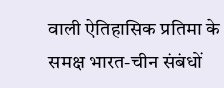वाली ऐतिहासिक प्रतिमा के समक्ष भारत-चीन संबंधों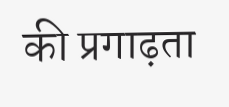की प्रगाढ़ता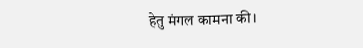हेतु मंगल कामना की।